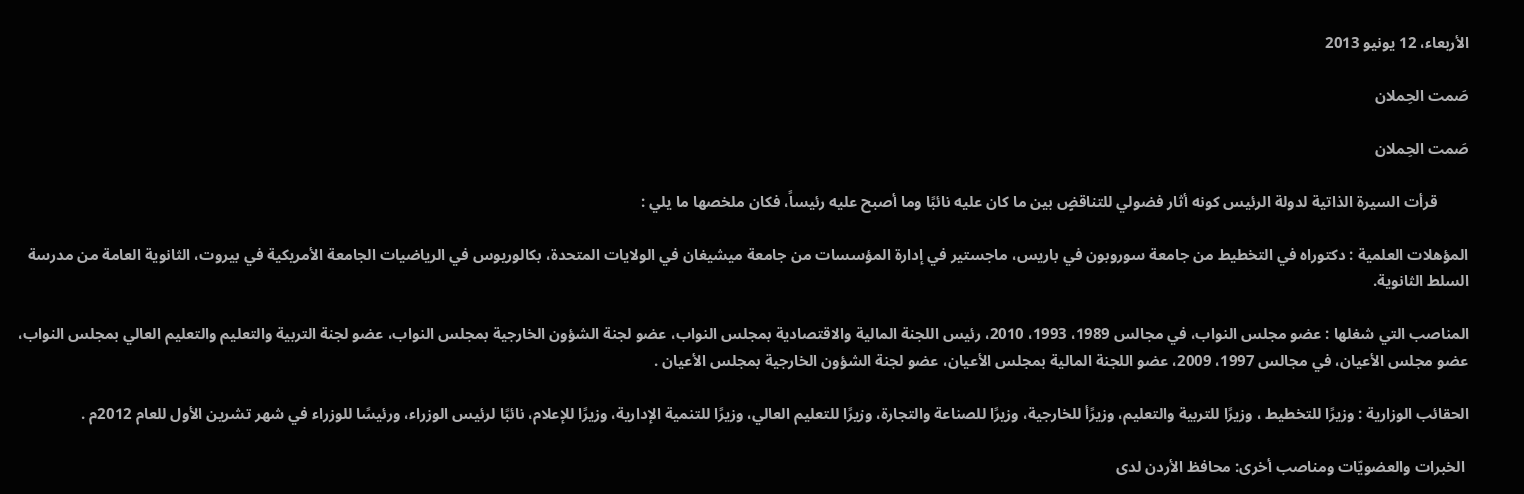الأربعاء، 12 يونيو 2013

صَمت الحِملان

صَمت الحِملان

        قرأت السيرة الذاتية لدولة الرئيس كونه أثار فضولي للتناقضٍ بين ما كان عليه نائبًا وما أصبح عليه رئيساً، فكان ملخصها ما يلي :

المؤهلات العلمية : دكتوراه في التخطيط من جامعة سوروبون في باريس، ماجستير في إدارة المؤسسات من جامعة ميشيغان في الولايات المتحدة، بكالوريوس في الرياضيات الجامعة الأمريكية في بيروت، الثانوية العامة من مدرسة السلط الثانوية.

المناصب التي شغلها : عضو مجلس النواب، في مجالس 1989، 1993، 2010، رئيس اللجنة المالية والاقتصادية بمجلس النواب، عضو لجنة الشؤون الخارجية بمجلس النواب، عضو لجنة التربية والتعليم والتعليم العالي بمجلس النواب، عضو مجلس الأعيان، في مجالس 1997، 2009، عضو اللجنة المالية بمجلس الأعيان، عضو لجنة الشؤون الخارجية بمجلس الأعيان .

الحقائب الوزارية : وزيرًا للتخطيط ، وزيرًا للتربية والتعليم، وزيرًأ للخارجية، وزيرًا للصناعة والتجارة، وزيرًا للتعليم العالي، وزيرًا للتنمية الإدارية، وزيرًا للإعلام، نائبًا لرئيس الوزراء، ورئيسًا للوزراء في شهر تشرين الأول للعام 2012م .

 الخبرات والعضويّات ومناصب أخرى: محافظ الأردن لدى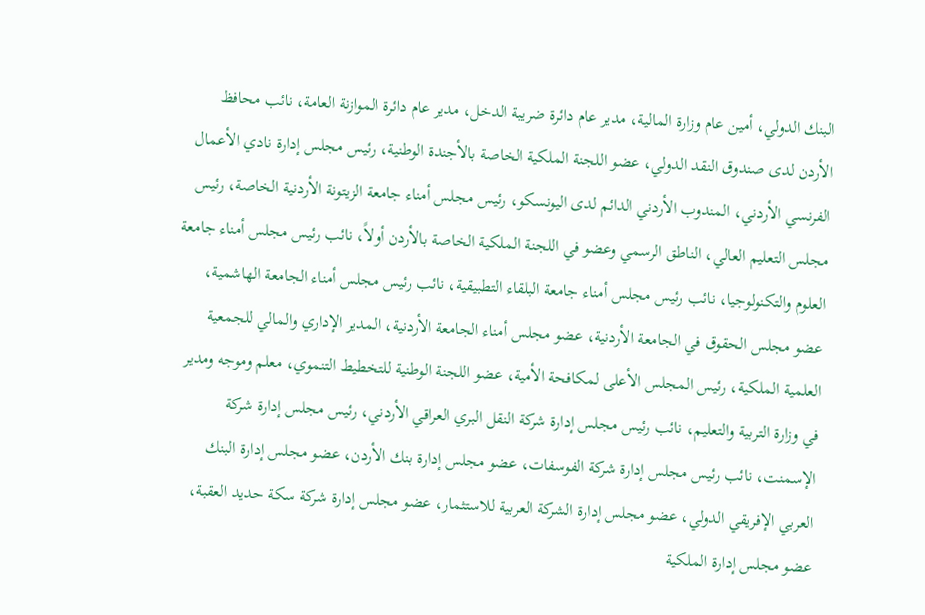البنك الدولي، أمين عام وزارة المالية، مدير عام دائرة ضريبة الدخل، مدير عام دائرة الموازنة العامة، نائب محافظ الأردن لدى صندوق النقد الدولي، عضو اللجنة الملكية الخاصة بالأجندة الوطنية، رئيس مجلس إدارة نادي الأعمال الفرنسي الأردني، المندوب الأردني الدائم لدى اليونسكو، رئيس مجلس أمناء جامعة الزيتونة الأردنية الخاصة، رئيس مجلس التعليم العالي، الناطق الرسمي وعضو في اللجنة الملكية الخاصة بالأردن أولاً، نائب رئيس مجلس أمناء جامعة العلوم والتكنولوجيا، نائب رئيس مجلس أمناء جامعة البلقاء التطبيقية، نائب رئيس مجلس أمناء الجامعة الهاشمية، عضو مجلس الحقوق في الجامعة الأردنية، عضو مجلس أمناء الجامعة الأردنية، المدير الإداري والمالي للجمعية العلمية الملكية، رئيس المجلس الأعلى لمكافحة الأمية، عضو اللجنة الوطنية للتخطيط التنموي، معلم وموجه ومدير في وزارة التربية والتعليم، نائب رئيس مجلس إدارة شركة النقل البري العراقي الأردني، رئيس مجلس إدارة شركة الإسمنت، نائب رئيس مجلس إدارة شركة الفوسفات، عضو مجلس إدارة بنك الأردن، عضو مجلس إدارة البنك العربي الإفريقي الدولي، عضو مجلس إدارة الشركة العربية للاستثمار، عضو مجلس إدارة شركة سكة حديد العقبة، عضو مجلس إدارة الملكية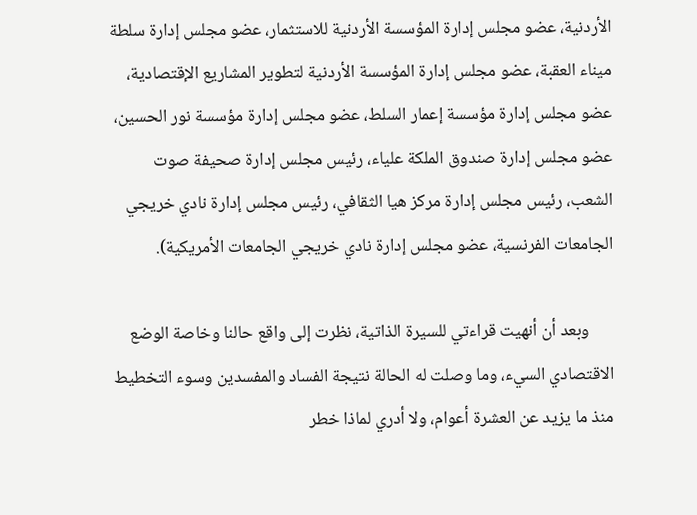الأردنية، عضو مجلس إدارة المؤسسة الأردنية للاستثمار، عضو مجلس إدارة سلطة ميناء العقبة، عضو مجلس إدارة المؤسسة الأردنية لتطوير المشاريع الإقتصادية، عضو مجلس إدارة مؤسسة إعمار السلط، عضو مجلس إدارة مؤسسة نور الحسين، عضو مجلس إدارة صندوق الملكة علياء، رئيس مجلس إدارة صحيفة صوت الشعب، رئيس مجلس إدارة مركز هيا الثقافي، رئيس مجلس إدارة نادي خريجي الجامعات الفرنسية، عضو مجلس إدارة نادي خريجي الجامعات الأمريكية).

      وبعد أن أنهيت قراءتي للسيرة الذاتية، نظرت إلى واقع حالنا وخاصة الوضع الاقتصادي السيء، وما وصلت له الحالة نتيجة الفساد والمفسدين وسوء التخطيط منذ ما يزيد عن العشرة أعوام، ولا أدري لماذا خطر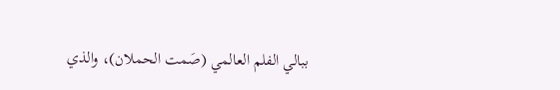ببالي الفلم العالمي (صَمت الحملان)، والذي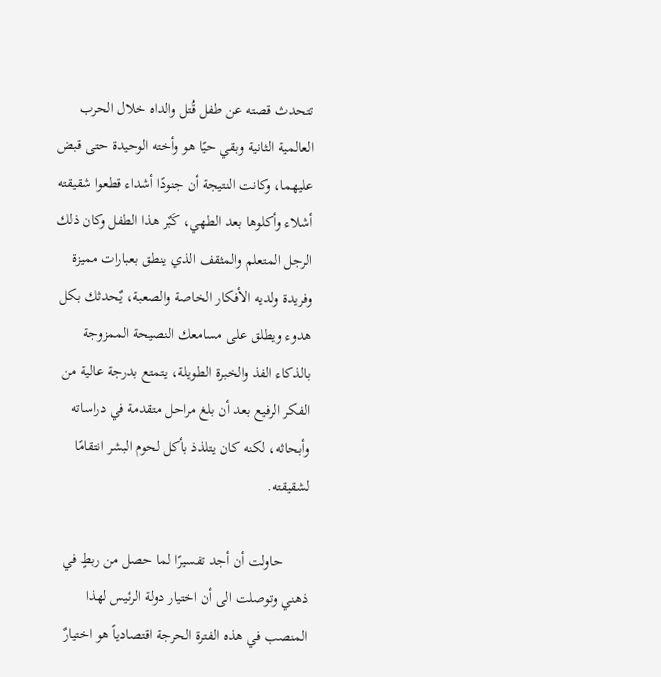تتحدث قصته عن طفل قُتل والداه خلال الحرب العالمية الثانية وبقي حيًا هو وأخته الوحيدة حتى قبض عليهما، وكانت النتيجة أن جنودًا أشداء قطعوا شقيقته أشلاء وأكلوها بعد الطهي، كَبٌر هذا الطفل وكان ذلك الرجل المتعلم والمثقف الذي ينطق بعبارات مميزة وفريدة ولديه الأفكار الخاصة والصعبة، يٌحدثك بكل هدوء ويطلق على مسامعك النصيحة الممزوجة بالذكاء الفذ والخبرة الطويلة، يتمتع بدرجة عالية من الفكر الرفيع بعد أن بلغ مراحل متقدمة في دراساته وأبحاثه، لكنه كان يتلذذ بأكل لحوم البشر انتقامًا لشقيقته.

       حاولت أن أجد تفسيرًا لما حصل من ربطٍ في ذهني وتوصلت الى أن اختيار دولة الرئيس لهذا المنصب في هذه الفترة الحرجة اقتصادياً هو اختيارٌ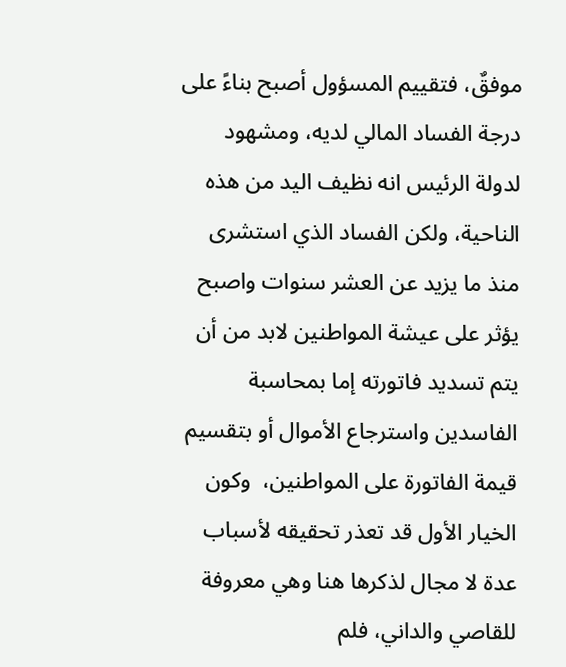موفقٌ، فتقييم المسؤول أصبح بناءً على درجة الفساد المالي لديه، ومشهود لدولة الرئيس انه نظيف اليد من هذه الناحية، ولكن الفساد الذي استشرى منذ ما يزيد عن العشر سنوات واصبح يؤثر على عيشة المواطنين لابد من أن يتم تسديد فاتورته إما بمحاسبة الفاسدين واسترجاع الأموال أو بتقسيم قيمة الفاتورة على المواطنين،  وكون الخيار الأول قد تعذر تحقيقه لأسباب عدة لا مجال لذكرها هنا وهي معروفة للقاصي والداني، فلم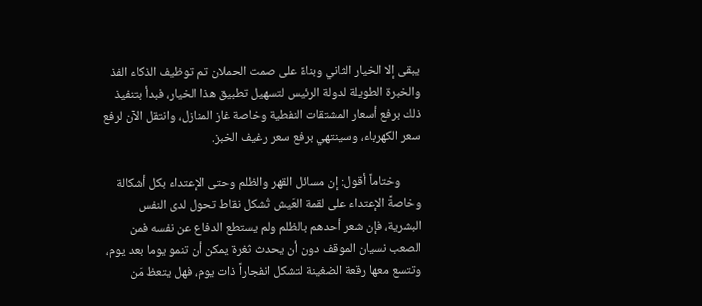يبقى إلا الخيار الثاني وبناءً على صمت الحملان تم توظيف الذكاء الفذ والخبرة الطويلة لدولة الرئيس لتسهيل تطبيق هذا الخيار، فبدأ بتنفيذ ذلك برفع أسعار المشتقات النفطية وخاصة غاز المنازل، وانتقل الآن لرفع سعر الكهرباء، وسينتهي برفع سعر رغيف الخبز.

       وختاماً أقول: إن مسائل القهر والظلم وحتى الإعتداء بكل أشكالة وخاصةً الإعتداء على لقمة العَيش تُشكل نقاط تحول لدى النفس البشرية، فإن شعر أحدهم بالظلم ولم يستطع الدفاع عن نفسه فمن الصعب نسيان الموقف دون أن يحدث ثغرة يمكن أن تنمو يوما بعد يوم، وتتسع معها رقعة الضغينة لتشكل انفجاراً ذات يوم، فهل يتعظ مَن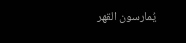يُمارسون القهر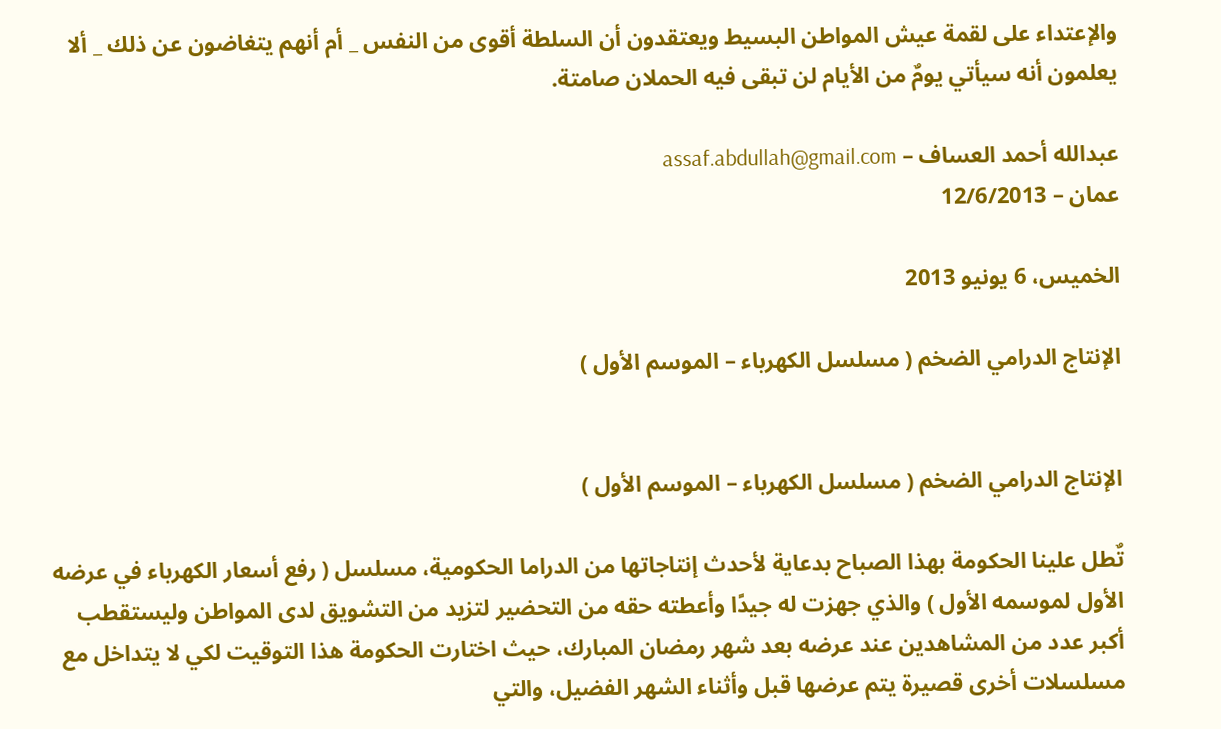والإعتداء على لقمة عيش المواطن البسيط ويعتقدون أن السلطة أقوى من النفس _ أم أنهم يتغاضون عن ذلك _ ألا يعلمون أنه سيأتي يومٌ من الأيام لن تبقى فيه الحملان صامتة.

عبدالله أحمد العساف – assaf.abdullah@gmail.com
عمان – 12/6/2013

الخميس، 6 يونيو 2013

الإنتاج الدرامي الضخم ( مسلسل الكهرباء – الموسم الأول )


الإنتاج الدرامي الضخم ( مسلسل الكهرباء – الموسم الأول )

تٌطل علينا الحكومة بهذا الصباح بدعاية لأحدث إنتاجاتها من الدراما الحكومية، مسلسل ( رفع أسعار الكهرباء في عرضه الأول لموسمه الأول ) والذي جهزت له جيدًا وأعطته حقه من التحضير لتزيد من التشويق لدى المواطن وليستقطب أكبر عدد من المشاهدين عند عرضه بعد شهر رمضان المبارك، حيث اختارت الحكومة هذا التوقيت لكي لا يتداخل مع مسلسلات أخرى قصيرة يتم عرضها قبل وأثناء الشهر الفضيل، والتي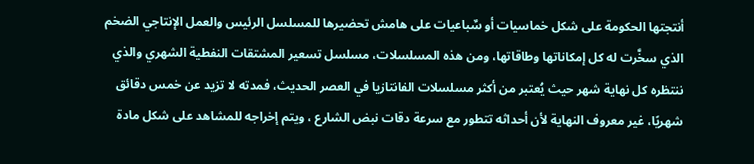أنتجتها الحكومة على شكل خماسيات أو سٌباعيات على هامش تحضيرها للمسلسل الرئيس والعمل الإنتاجي الضخم الذي سخَّرت له كل إمكاناتها وطاقاتها، ومن هذه المسلسلات، مسلسل تسعير المشتقات النفطية الشهري والذي ننتظره كل نهاية شهر حيث يُعتبر من أكثر مسلسلات الفانتازيا في العصر الحديث، فمدته لا تزيد عن خمس دقائق شهريًا، غير معروف النهاية لأن أحداثه تتطور مع سرعة دقات نبض الشارع ، ويتم إخراجه للمشاهد على شكل مادة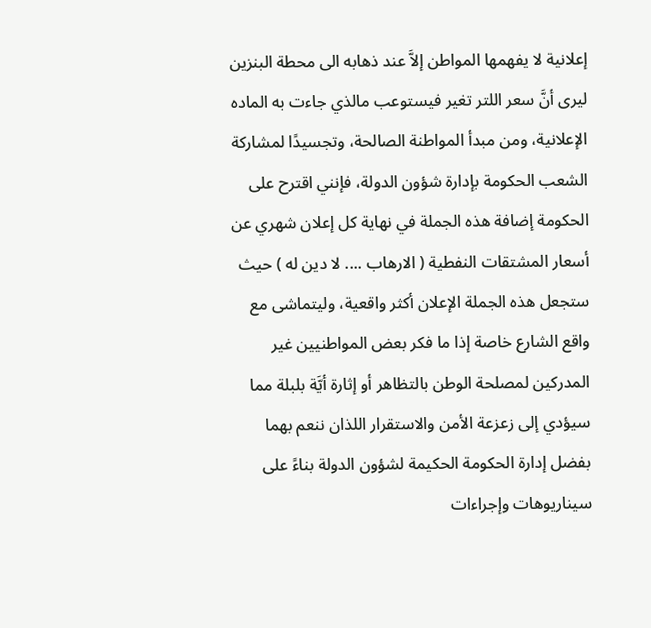إعلانية لا يفهمها المواطن إلاَّ عند ذهابه الى محطة البنزين ليرى أنَّ سعر اللتر تغير فيستوعب مالذي جاءت به الماده الإعلانية، ومن مبدأ المواطنة الصالحة، وتجسيدًا لمشاركة الشعب الحكومة بإدارة شؤون الدولة، فإنني اقترح على الحكومة إضافة هذه الجملة في نهاية كل إعلان شهري عن أسعار المشتقات النفطية ( الارهاب .... لا دين له ) حيث ستجعل هذه الجملة الإعلان أكثر واقعية، وليتماشى مع واقع الشارع خاصة إذا ما فكر بعض المواطنيين غير المدركين لمصلحة الوطن بالتظاهر أو إثارة أيَّة بلبلة مما سيؤدي إلى زعزعة الأمن والاستقرار اللذان ننعم بهما بفضل إدارة الحكومة الحكيمة لشؤون الدولة بناءً على سيناريوهات وإجراءات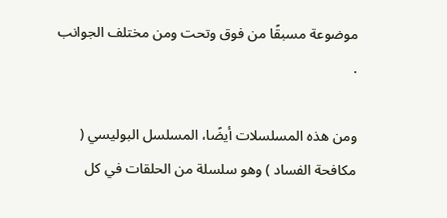موضوعة مسبقًا من فوق وتحت ومن مختلف الجوانب .

ومن هذه المسلسلات أيضًا، المسلسل البوليسي ( مكافحة الفساد ) وهو سلسلة من الحلقات في كل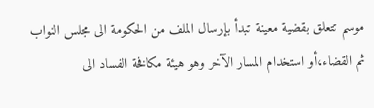موسم تتعلق بقضية معينة تبدأ بإرسال الملف من الحكومة الى مجلس النواب ثم القضاء،أو استخدام المسار الآخر وهو هيئة مكافخة الفساد الى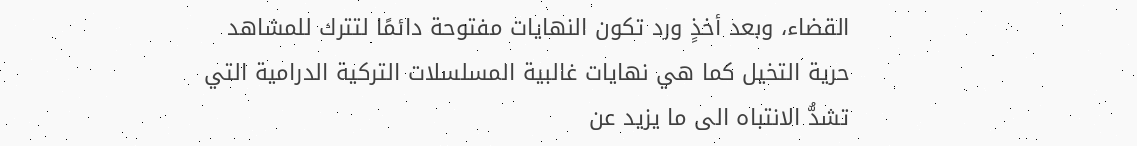القضاء، وبعد أخذٍ ورد تكون النهايات مفتوحة دائمًا لتترك للمشاهد حرية التخيل كما هي نهايات غالبية المسلسلات التركية الدرامية التي تشدُّ الانتباه الى ما يزيد عن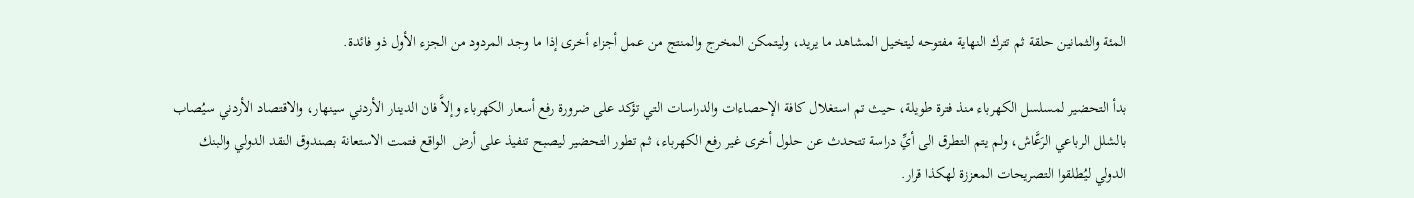المئة والثمانين حلقة ثم تترك النهاية مفتوحه ليتخيل المشاهد ما يريد، وليتمكن المخرج والمنتج من عمل أجزاء أخرى إذا ما وجد المردود من الجزء الأول ذو فائدة.

بدأ التحضير لمسلسل الكهرباء منذ فترة طويلة، حيث تم استغلال كافة الإحصاءات والدراسات التي تؤكد على ضرورة رفع أسعار الكهرباء وإلاَّ فان الدينار الأردني سينهار، والاقتصاد الأردني سيُصاب بالشلل الرباعي الرَعَّاش، ولم يتم التطرق الى أيِّ دراسة تتحدث عن حلول أخرى غير رفع الكهرباء، ثم تطور التحضير ليصبح تنفيذ على أرض  الواقع فتمت الاستعانة بصندوق النقد الدولي والبنك الدولي ليُطلقوا التصريحات المعززة لهكذا قرار.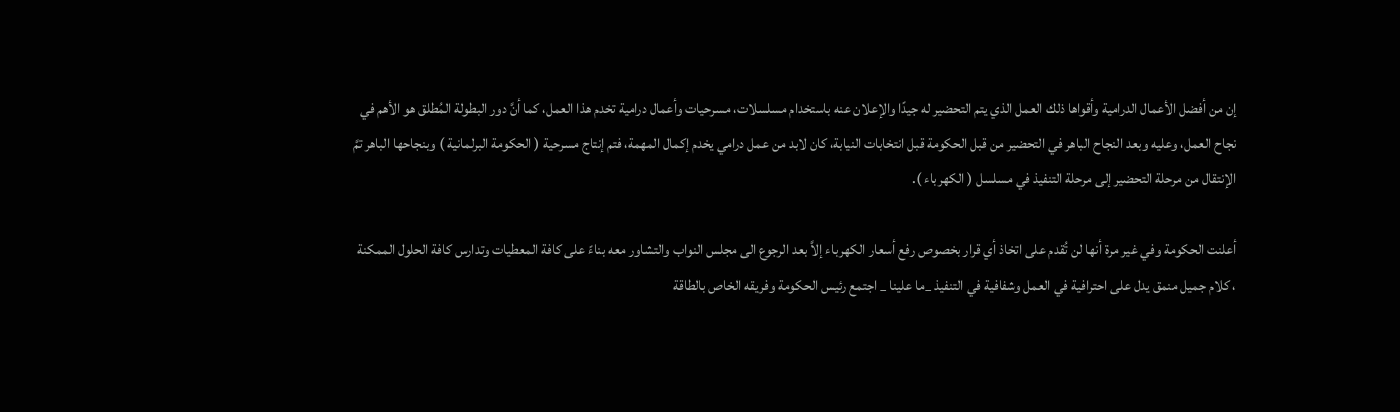إن من أفضل الأعمال الدرامية وأقواها ذلك العمل الذي يتم التحضير له جيدًا والإعلان عنه باستخدام مسلسلات، مسرحيات وأعمال درامية تخدم هذا العمل، كما أنَّ دور البطولة المُطلق هو الأهم في نجاح العمل، وعليه وبعد النجاح الباهر في التحضير من قبل الحكومة قبل انتخابات النيابة، كان لابد من عمل درامي يخدم إكمال المهمة، فتم إنتاج مسرحية ( الحكومة البرلمانية ) وبنجاحها الباهر تمَّ الإنتقال من مرحلة التحضير إلى مرحلة التنفيذ في مسلسل ( الكهرباء ).

أعلنت الحكومة وفي غير مرة أنها لن تُقدم على اتخاذ أي قرار بخصوص رفع أسعار الكهرباء إلاَّ بعد الرجوع الى مجلس النواب والتشاور معه بناءً على كافة المعطيات وتدارس كافة الحلول الممكنة ، كلام جميل منمق يدل على احترافية في العمل وشفافية في التنفيذ _ما علينا _ اجتمع رئيس الحكومة وفريقه الخاص بالطاقة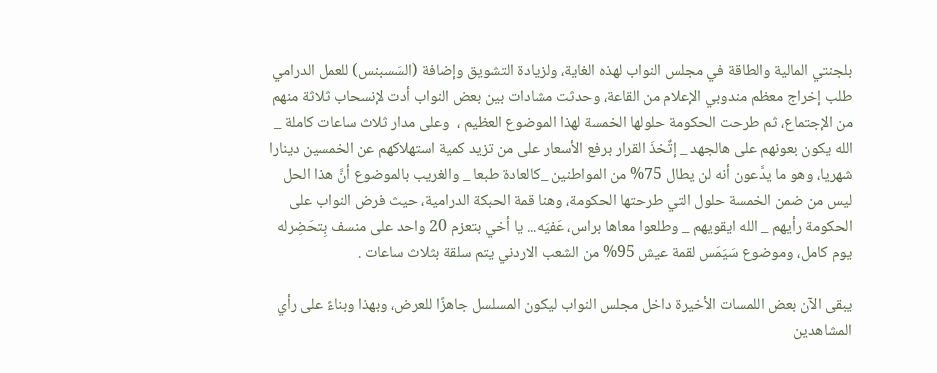بلجنتي المالية والطاقة في مجلس النواب لهذه الغاية، ولزيادة التشويق وإضافة (السَسبنس) للعمل الدرامي طلب إخراج معظم مندوبي الإعلام من القاعة، وحدثت مشادات بين بعض النواب أدت لإنسحاب ثلاثة منهم من الإجتماع، ثم طرحت الحكومة حلولها الخمسة لهذا الموضوع العظيم ،  وعلى مدار ثلاث ساعات كاملة _ الله يكون بعونهم على هالجهد _ إتٌخذَ القرار برفع الأسعار على من تزيد كمية استهلاكهم عن الخمسين دينارا شهريا، وهو ما يدَّعون أنه لن يطال 75% من المواطنين _كالعادة طبعا _ والغريب بالموضوع أنَّ هذا الحل ليس من ضمن الخمسة حلول التي طرحتها الحكومة، وهنا قمة الحبكة الدرامية، حيث فرض النواب على الحكومة رأيهم _ الله ايقويهم _ وطلعوا معاها براس، عَفيَه... يا أخي بتعزم 20 واحد على منسف بِتحَضِرله يوم كامل، وموضوع سَيَمَس لقمة عيش 95% من الشعب الاردني يتم سلقة بثلاث ساعات .

يبقى الآن بعض اللمسات الأخيرة داخل مجلس النواب ليكون المسلسل جاهزًا للعرض، وبهذا وبناءً على رأي المشاهدين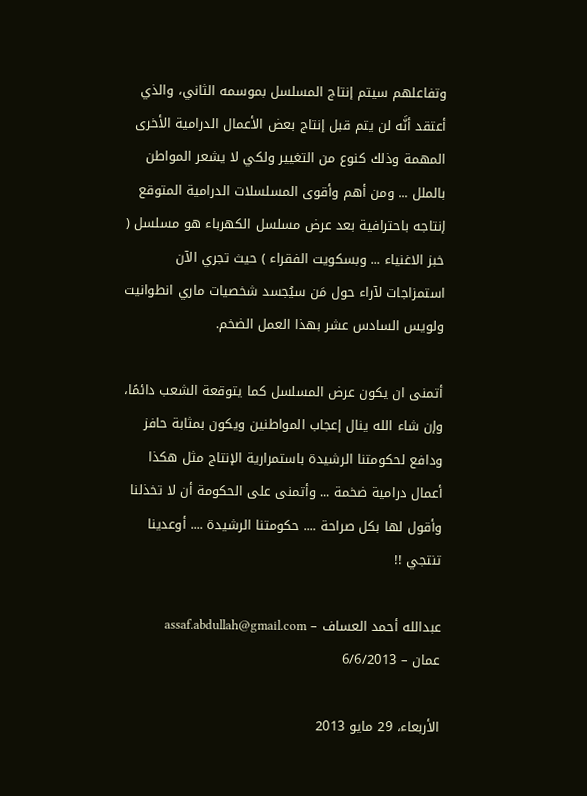وتفاعلهم سيتم إنتاج المسلسل بموسمه الثاني، والذي أعتقد أنَّه لن يتم قبل إنتاج بعض الأعمال الدرامية الأخرى المهمة وذلك كنوع من التغيير ولكي لا يشعر المواطن بالملل ... ومن أهم وأقوى المسلسلات الدرامية المتوقع إنتاجه باحترافية بعد عرض مسلسل الكهرباء هو مسلسل ( خبز الاغنياء ... وبسكويت الفقراء ) حيث تجري الآن استمزاجات لآراء حول مَن سيُجسد شخصيات ماري انطوانيت ولويس السادس عشر بهذا العمل الضخم.

أتمنى ان يكون عرض المسلسل كما يتوقعة الشعب دائمًا، وإن شاء الله ينال إعجاب المواطنين ويكون بمثابة حافز ودافع لحكومتنا الرشيدة باستمرارية الإنتاج مثل هكذا أعمال درامية ضخمة ... وأتمنى على الحكومة أن لا تخذلنا وأقول لها بكل صراحة .... حكومتنا الرشيدة .... أوعدينا تنتجي !!

عبدالله أحمد العساف – assaf.abdullah@gmail.com
عمان – 6/6/2013

الأربعاء، 29 مايو 2013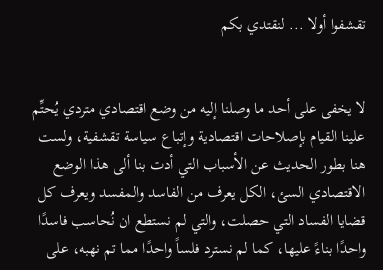تقشفوا أولا ... لنقتدي بكم


لا يخفى على أحد ما وصلنا إليه من وضع اقتصادي متردي يُحتِّم علينا القيام بإصلاحات اقتصادية وإتباع سياسة تقشفية، ولست هنا بطور الحديث عن الأسباب التي أدت بنا ألى هذا الوضع الاقتصادي السئ، الكل يعرف من الفاسد والمفسد ويعرف كل قضايا الفساد التي حصلت، والتي لم نستطع ان نُحاسب فاسدًا واحدًا بناءً عليها، كما لم نسترد فلساً واحدًا مما تم نهبه، على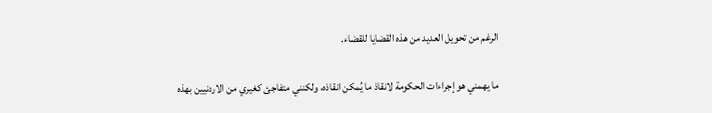الرغم من تحويل العديد من هذه القضايا للقضاء.

ما يهمني هو إجراءات الحكومة لانقاذ ما يُمكن انقاذه، ولكنني متفاجئ كغيري من الاردنيين بهذه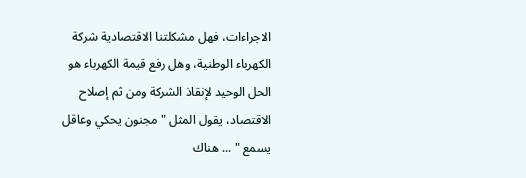الاجراءات، فهل مشكلتنا الاقتصادية شركة الكهرباء الوطنية، وهل رفع قيمة الكهرباء هو الحل الوحيد لإنقاذ الشركة ومن ثم إصلاح الاقتصاد، يقول المثل " مجنون يحكي وعاقل يسمع " ... هناك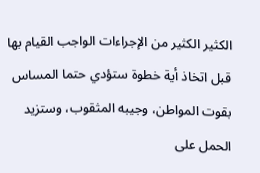الكثير الكثير من الإجراءات الواجب القيام بها قبل اتخاذ أية خطوة ستؤدي حتما المساس بقوت المواطن، وجيبه المثقوب، وستزيد الحمل على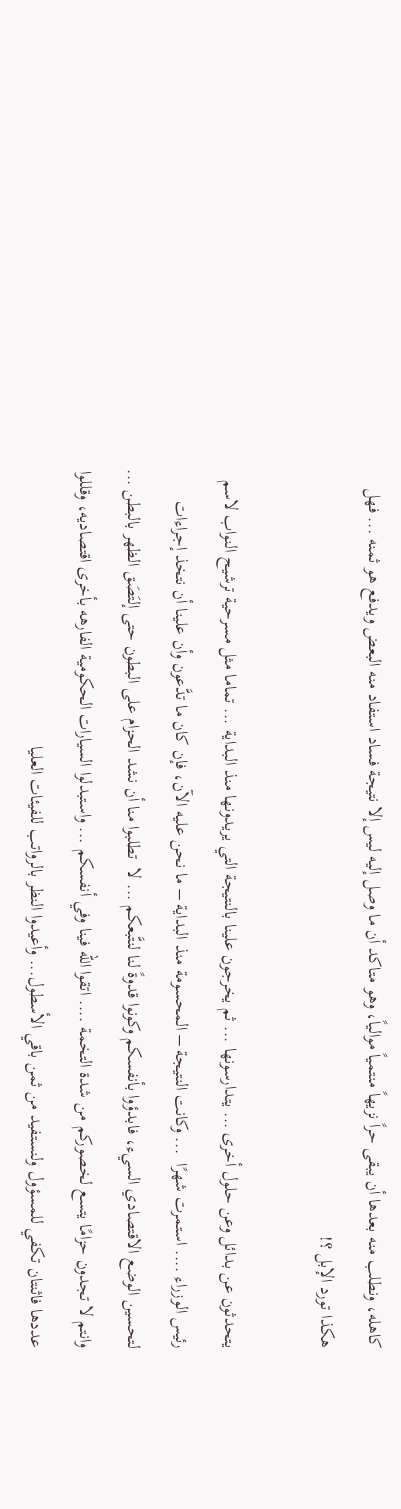كاهله، ونطلب منه بعدها أن يبقى حراً نزيهاً منتمياً موالياً، وهو متاكد أن ما وصل إليه ليس إلا نتيجة فساد استفاد منه البعض ويدفع هو ثمنه ... فهل هكذا تورد الإبل ؟!

يتحدثون عن بدائل وعن حلول أخرى ... يتدارسونها ... ثم يخرجون علينا بالنتيجة التي يريدونها منذ البداية ... تماما مثل مسرحية ترشيح النواب لاسم رئيس الوزراء .... استمرت شهرًا  ... وكانت النتيجة – المحسومة منذ البداية – ما نحن عليه الآن، فإن كان ما تدَّعون وأن علينا أن نتخذ إجراءات لتحسين الوضع الاقتصادي السيء، فابدؤوا بأنفسكم وكونوا قدوةً لنا لنتَّبعكم ... لا  تطلبوا منا أن نشد الحزام على البطون حتى إلتَصَق الظهر بالبطن ... وانتم لا تجدون حزامًا يتسع لخصوركم من شدة التخمة .... اتقوا الله فينا وفي أنفسكم ... واستبدلوا السيارات الحكومية الفارهه بأخرى اقتصاديه، وقللوا عددها فاثنتان تكفي للمسؤول ولنستفيد من ثمن باقي الأسطول... وأعيدوا النظر بالرواتب للفيئات العليا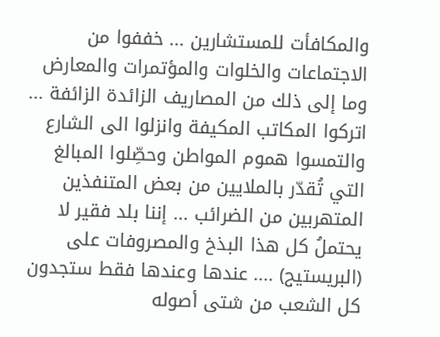والمكافأت للمستشارين ... خففوا من الاجتماعات والخلوات والمؤتمرات والمعارض وما إلى ذلك من المصاريف الزائدة الزائفة ... اتركوا المكاتب المكيفة وانزلوا الى الشارع والتمسوا هموم المواطن وحصِّلوا المبالغ التي تُقدّر بالملايين من بعض المتنفذين المتهربين من الضرائب ... إننا بلد فقير لا يحتملُ كل هذا البذخ والمصروفات على (البريستيج) .... عندها وعندها فقط ستجدون كل الشعب من شتى أصوله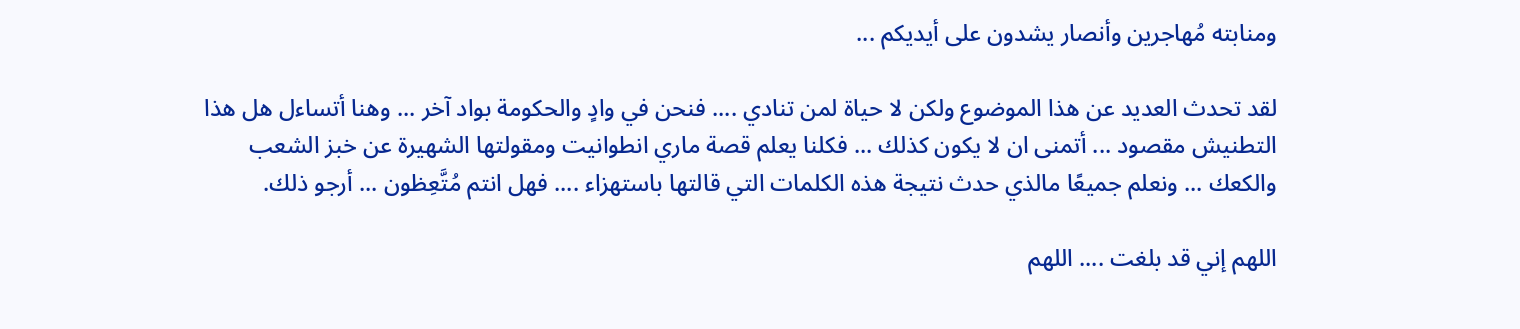ومنابته مُهاجرين وأنصار يشدون على أيديكم ...

لقد تحدث العديد عن هذا الموضوع ولكن لا حياة لمن تنادي .... فنحن في وادٍ والحكومة بواد آخر ... وهنا أتساءل هل هذا التطنيش مقصود ... أتمنى ان لا يكون كذلك ... فكلنا يعلم قصة ماري انطوانيت ومقولتها الشهيرة عن خبز الشعب والكعك ... ونعلم جميعًا مالذي حدث نتيجة هذه الكلمات التي قالتها باستهزاء .... فهل انتم مُتَّعِظون ... أرجو ذلك.

اللهم إني قد بلغت .... اللهم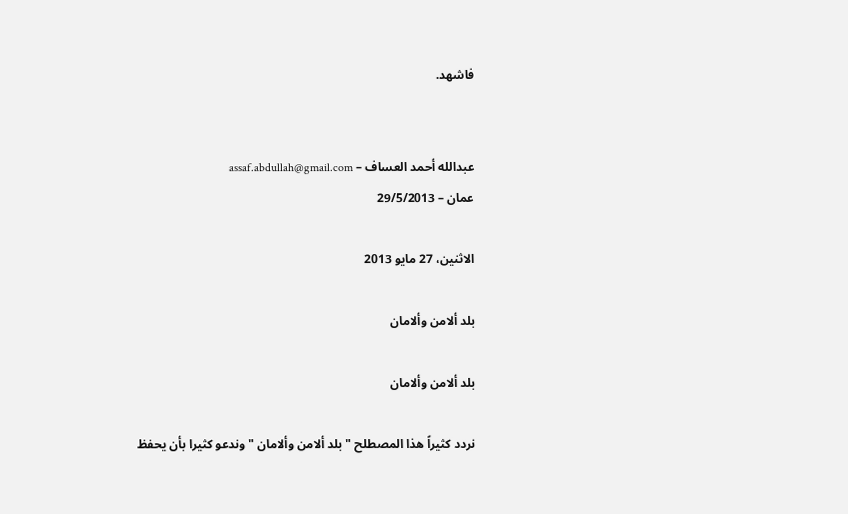فاشهد.


عبدالله أحمد العساف – assaf.abdullah@gmail.com
عمان – 29/5/2013

الاثنين، 27 مايو 2013

بلد ألامن وألامان

بلد ألامن وألامان

نردد كثيراً هذا المصطلح " بلد ألامن وألامان " وندعو كثيرا بأن يحفظ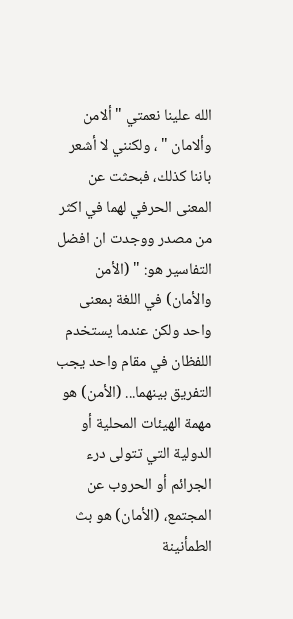الله علينا نعمتي " ألامن وألامان " ، ولكنني لا أشعر باننا كذلك، فبحثت عن المعنى الحرفي لهما في اكثر من مصدر ووجدت ان افضل التفاسير هو: " (الأمن والأمان) في اللغة بمعنى واحد ولكن عندما يستخدم اللفظان في مقام واحد يجب التفريق بينهما... (الأمن) هو مهمة الهيئات المحلية أو الدولية التي تتولى درء الجرائم أو الحروب عن المجتمع، (الأمان) هو بث الطمأنينة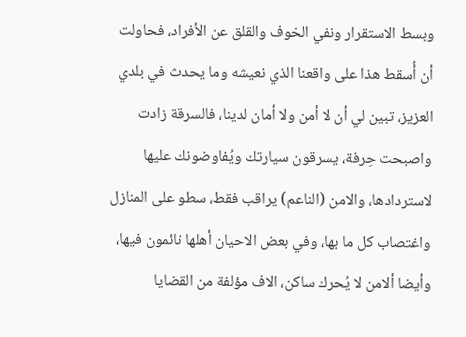وبسط الاستقرار ونفي الخوف والقلق عن الأفراد، فحاولت أن أُسقط هذا على واقعنا الذي نعيشه وما يحدث في بلدي العزيز، تبين لي أن لا أمن ولا أمان لدينا، فالسرقة زادت واصبحت حِرفة، يسرقون سيارتك ويُفاوضونك عليها لاستردادها، والامن (الناعم) يراقب فقط، سطو على المنازل واغتصاب كل ما بها، وفي بعض الاحيان أهلها نائمون فيها، وأيضا ألامن لا يُحرك ساكن، الاف مؤلفة من القضايا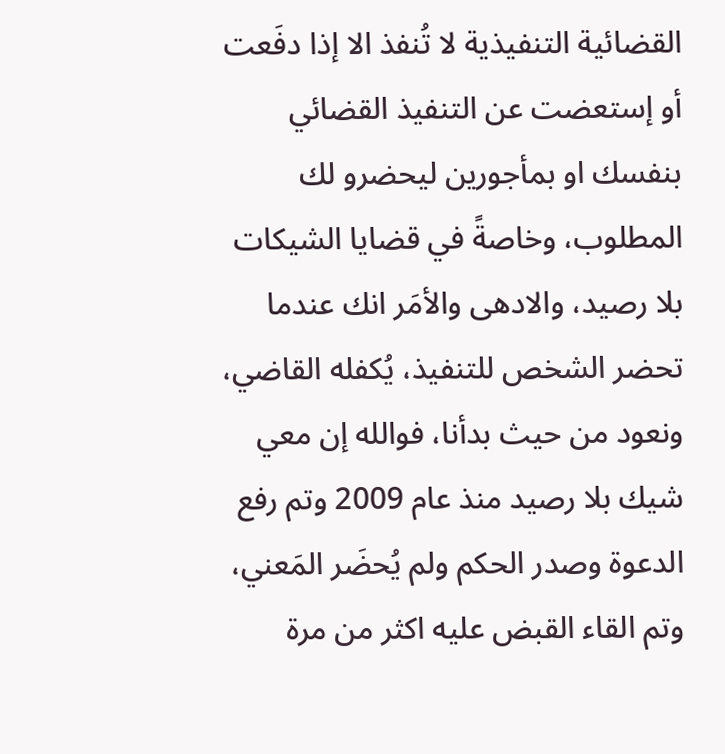القضائية التنفيذية لا تُنفذ الا إذا دفَعت أو إستعضت عن التنفيذ القضائي بنفسك او بمأجورين ليحضرو لك المطلوب، وخاصةً في قضايا الشيكات بلا رصيد، والادهى والأمَر انك عندما تحضر الشخص للتنفيذ، يُكفله القاضي، ونعود من حيث بدأنا، فوالله إن معي شيك بلا رصيد منذ عام 2009 وتم رفع الدعوة وصدر الحكم ولم يُحضَر المَعني، وتم القاء القبض عليه اكثر من مرة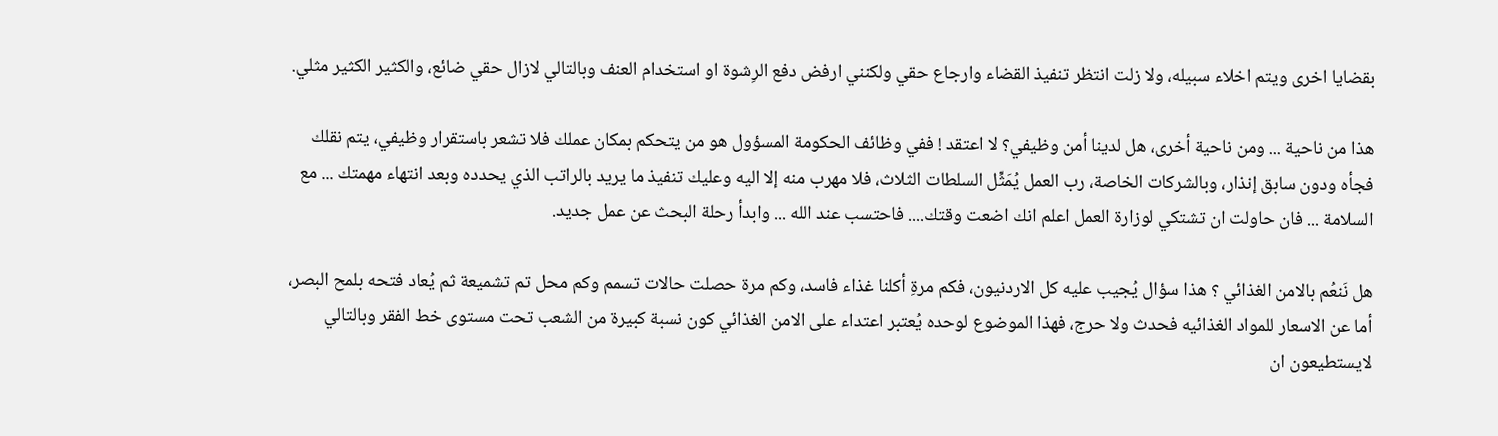بقضايا اخرى ويتم اخلاء سبيله، ولا زلت انتظر تنفيذ القضاء وارجاع حقي ولكنني ارفض دفع الرِشوة او استخدام العنف وبالتالي لازال حقي ضائع، والكثير الكثير مثلي.

هذا من ناحية ... ومن ناحية أخرى، هل لدينا أمن وظيفي؟ لا اعتقد ! ففي وظائف الحكومة المسؤول هو من يتحكم بمكان عملك فلا تشعر باستقرار وظيفي، يتم نقلك فجأه ودون سابق إنذار، وبالشركات الخاصة، رب العمل يُمَثِّل السلطات الثلاث، فلا مهرب منه إلا اليه وعليك تنفيذ ما يريد بالراتب الذي يحدده وبعد انتهاء مهمتك ... مع السلامة ... فان حاولت ان تشتكي لوزارة العمل اعلم انك اضعت وقتك.... فاحتسب عند الله ... وابدأ رحلة البحث عن عمل جديد.

هل نَنعُم بالامن الغذائي ؟ هذا سؤال يُجيب عليه كل الاردنيون، فكم مرةِ أكلنا غذاء فاسد، وكم مرة حصلت حالات تسمم وكم محل تم تشميعة ثم يُعاد فتحه بلمح البصر، أما عن الاسعار للمواد الغذائيه فحدث ولا حرج، فهذا الموضوع لوحده يُعتبر اعتداء على الامن الغذائي كون نسبة كبيرة من الشعب تحت مستوى خط الفقر وبالتالي لايستطيعون ان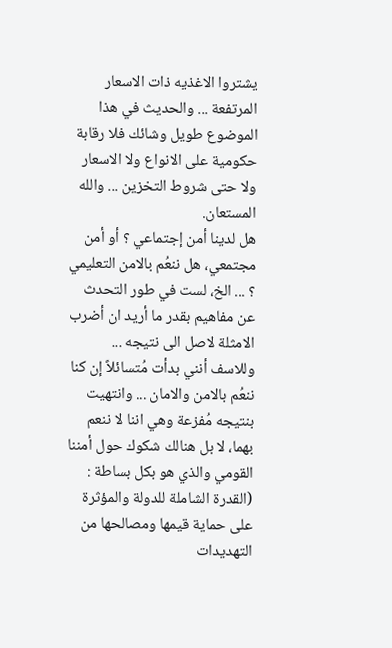يشتروا الاغذيه ذات الاسعار المرتفعة ... والحديث في هذا الموضوع طويل وشائك فلا رقابة حكومية على الانواع ولا الاسعار ولا حتى شروط التخزين ... والله المستعان.
هل لدينا أمن إجتماعي ؟ أو أمن مجتمعي، هل ننعُم بالامن التعليمي ؟ ... الخ، لست في طور التحدث عن مفاهيم بقدر ما أريد ان أضرب الامثلة لاصل الى نتيجه ... وللاسف أنني بدأت مُتسائلاً إن كنا ننعُم بالامن والامان ... وانتهيت بنتيجه مُفزعة وهي اننا لا ننعم بهما، لا بل هنالك شكوك حول أمننا القومي والذي هو بكل بساطة : (القدرة الشاملة للدولة والمؤثرة على حماية قيمها ومصالحها من التهديدات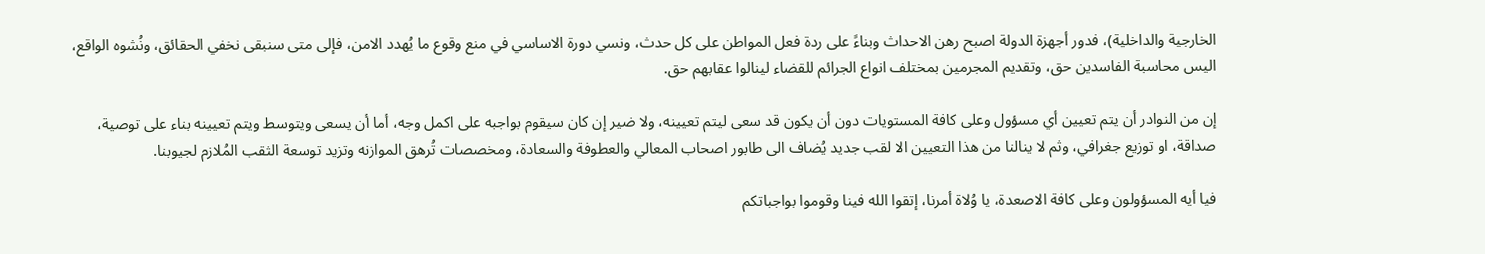الخارجية والداخلية)، فدور أجهزة الدولة اصبح رهن الاحداث وبناءً على ردة فعل المواطن على كل حدث، ونسي دورة الاساسي في منع وقوع ما يُهدد الامن، فإلى متى سنبقى نخفي الحقائق، ونُشوه الواقع، اليس محاسبة الفاسدين حق، وتقديم المجرمين بمختلف انواع الجرائم للقضاء لينالوا عقابهم حق.

إن من النوادر أن يتم تعيين أي مسؤول وعلى كافة المستويات دون أن يكون قد سعى ليتم تعيينه، ولا ضير إن كان سيقوم بواجبه على اكمل وجه، أما أن يسعى ويتوسط ويتم تعيينه بناء على توصية، صداقة، او توزيع جغرافي، وثم لا ينالنا من هذا التعيين الا لقب جديد يُضاف الى طابور اصحاب المعالي والعطوفة والسعادة، ومخصصات تُرهق الموازنه وتزيد توسعة الثقب المُلازم لجيوبنا.

فيا أيه المسؤولون وعلى كافة الاصعدة، يا وُلاة أمرنا، إتقوا الله فينا وقوموا بواجباتكم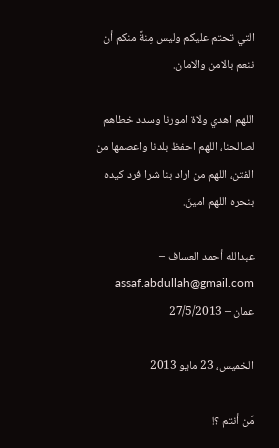التي تحتم عليكم وليس مِنةً منكم أن ننعم بالامن والامان.

اللهم اهدي ولاة امورنا وسدد خطاهم لصالحنا، اللهم احفظ بلدنا واعصمها من الفتن، اللهم من اراد بنا شرا فرد كيده بنحره اللهم امينَ.

عبدالله أحمد العساف – assaf.abdullah@gmail.com
عمان – 27/5/2013

الخميس، 23 مايو 2013

مَن أنتم ؟!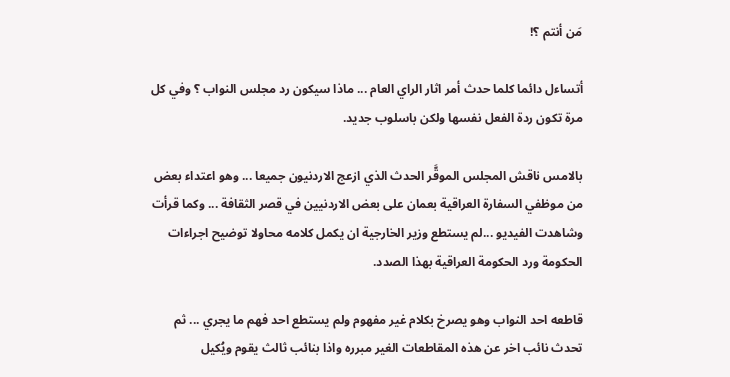مَن أنتم ؟!

أتساءل دائما كلما حدث أمر اثار الراي العام ... ماذا سيكون رد مجلس النواب ؟ وفي كل مرة تكون ردة الفعل نفسها ولكن باسلوب جديد.

بالامس ناقش المجلس الموقَّر الحدث الذي ازعج الاردنيون جميعا ... وهو اعتداء بعض من موظفي السفارة العراقية بعمان على بعض الاردنيين في قصر الثقافة ... وكما قرأت وشاهدت الفيديو ...لم يستطع وزير الخارجية ان يكمل كلامه محاولا توضيح اجراءات الحكومة ورد الحكومة العراقية بهذا الصدد.

قاطعه احد النواب وهو يصرخ بكلام غير مفهوم ولم يستطع احد فهم ما يجري ... ثم تحدث نائب اخر عن هذه المقاطعات الغير مبرره واذا بنائب ثالث يقوم ويُكيل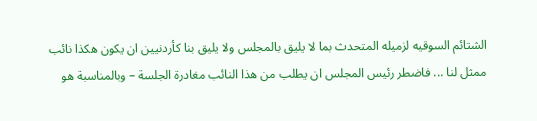الشتائم السوقيه لزميله المتحدث بما لا يليق بالمجلس ولا يليق بنا كأردنيين ان يكون هكذا نائب ممثل لنا ... فاضطر رئيس المجلس ان يطلب من هذا النائب مغادرة الجلسة – وبالمناسبة هو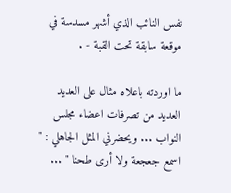نفس النائب الذي أشهر مسدسة في موقعة سابقة تحت القبة - .

ما اوردته باعلاه مثال على العديد العديد من تصرفات اعضاء مجلس النواب ... ويحضرني المثل الجاهلي : " اسمع جعجعة ولا أرى طحنا " ...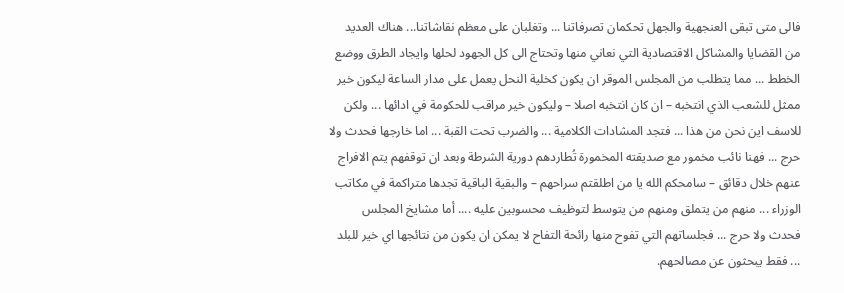فالى متى تبقى العنجهية والجهل تحكمان تصرفاتنا ... وتغلبان على معظم نقاشاتنا... هناك العديد من القضايا والمشاكل الاقتصادية التي نعاني منها وتحتاج الى كل الجهود لحلها وايجاد الطرق ووضع الخطط ... مما يتطلب من المجلس الموقر ان يكون كخلية النحل يعمل على مدار الساعة ليكون خير ممثل للشعب الذي انتخبه – ان كان انتخبه اصلا – وليكون خير مراقب للحكومة في ادائها ... ولكن للاسف اين نحن من هذا ... فتجد المشادات الكلامية ... والضرب تحت القبة ... اما خارجها فحدث ولا حرج ... فهنا نائب مخمور مع صديقته المخمورة تُطاردهم دورية الشرطة وبعد ان توقفهم يتم الافراج عنهم خلال دقائق – سامحكم الله يا من اطلقتم سراحهم – والبقية الباقية تجدها متراكمة في مكاتب الوزراء ... منهم من يتملق ومنهم من يتوسط لتوظيف محسوبين عليه .... أما مشايخ المجلس فحدث ولا حرج ... فجلساتهم التي تفوح منها رائحة التفاح لا يمكن ان يكون من نتائجها اي خير للبلد ... فقط يبحثون عن مصالحهم.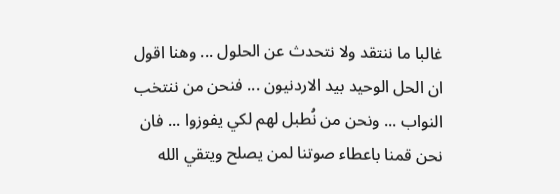غالبا ما ننتقد ولا نتحدث عن الحلول ... وهنا اقول ان الحل الوحيد بيد الاردنيون ... فنحن من ننتخب النواب ... ونحن من نُطبل لهم لكي يفوزوا ... فان نحن قمنا باعطاء صوتنا لمن يصلح ويتقي الله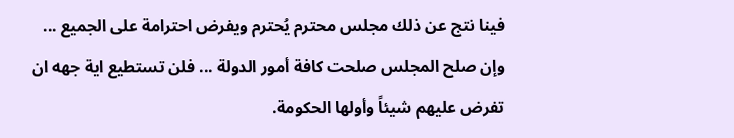فينا نتج عن ذلك مجلس محترم يُحترم ويفرض احترامة على الجميع ... وإن صلح المجلس صلحت كافة أمور الدولة ... فلن تستطيع اية جهه ان تفرض عليهم شيئاً وأولها الحكومة.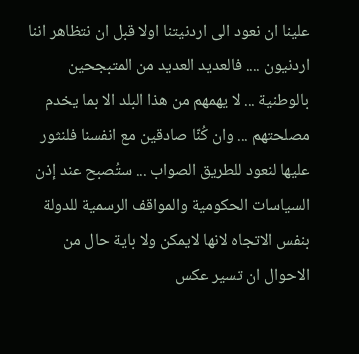علينا ان نعود الى اردنيتنا اولا قبل ان نتظاهر اننا اردنيون .... فالعديد العديد من المتبجحين بالوطنية ... لا يهمهم من هذا البلد الا بما يخدم مصلحتهم ... وان كُنّا صادقين مع انفسنا فلنثور عليها لنعود للطريق الصواب ... ستُصبح عند إذن السياسات الحكومية والمواقف الرسمية للدولة بنفس الاتجاه لانها لايمكن ولا باية حال من الاحوال ان تسير عكس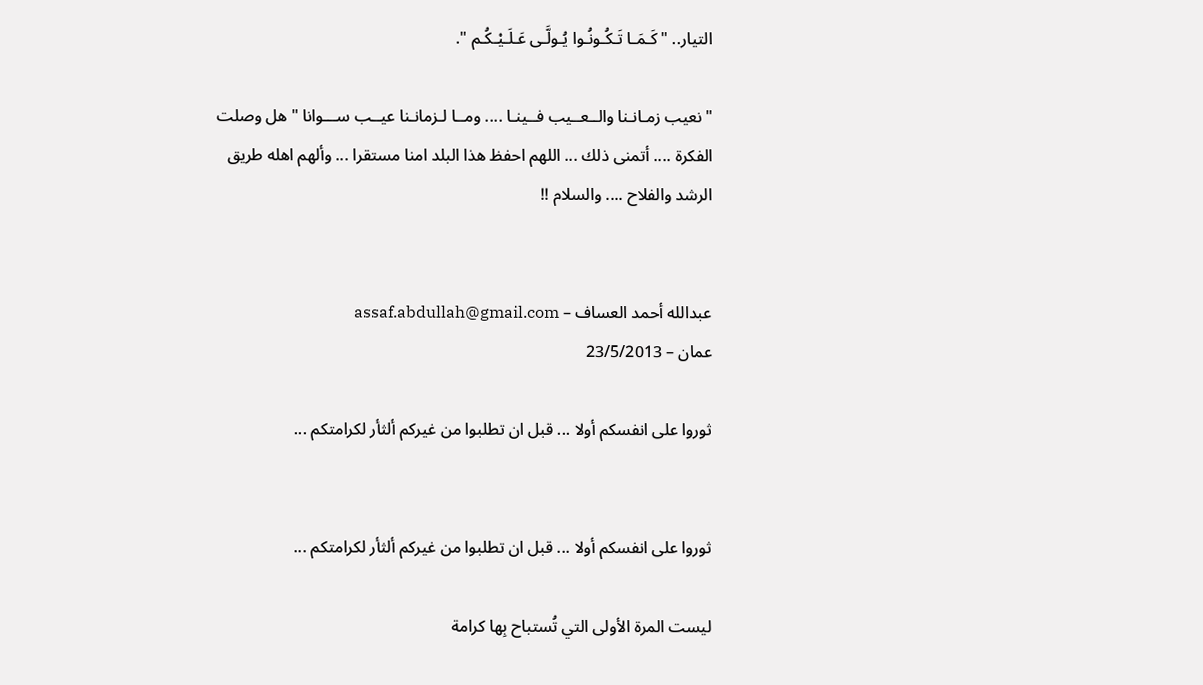التيار.. "كَـمَـا تَـكُـونُـوا يُـولَّـى عَـلَـيْـكُـم ".

" نعيب زمـانـنا والــعــيب فــينـا .... ومــا لـزمانـنا عيــب ســـوانا " هل وصلت الفكرة .... أتمنى ذلك ... اللهم احفظ هذا البلد امنا مستقرا ... وألهم اهله طريق الرشد والفلاح .... والسلام !!


عبدالله أحمد العساف – assaf.abdullah@gmail.com
عمان – 23/5/2013

ثوروا على انفسكم أولا ... قبل ان تطلبوا من غيركم ألثأر لكرامتكم ...


ثوروا على انفسكم أولا ... قبل ان تطلبوا من غيركم ألثأر لكرامتكم ...

ليست المرة الأولى التي تُستباح بِها كرامة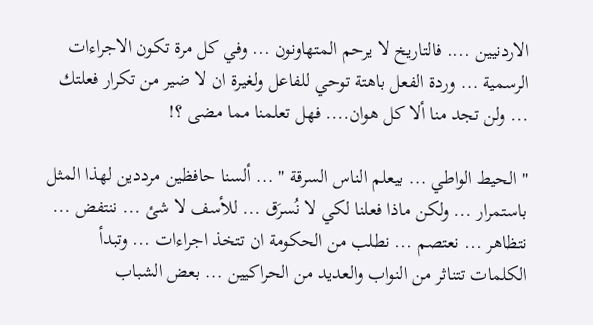الاردنيين .... فالتاريخ لا يرحم المتهاونون ... وفي كل مرة تكون الاجراءات الرسمية ... وردة الفعل باهتة توحي للفاعل ولغيرة ان لا ضير من تكرار فعلتك ... ولن تجد منا ألا كل هوان.... فهل تعلمنا مما مضى ؟!

" الحيط الواطي ... بيعلم الناس السرقة " ... ألسنا حافظين مرددين لهذا المثل باستمرار ... ولكن ماذا فعلنا لكي لا نُسرَق ... للأسف لا شئ ... ننتفض ... نتظاهر ... نعتصم ... نطلب من الحكومة ان تتخذ اجراءات ... وتبدأ الكلمات تتناثر من النواب والعديد من الحراكيين ... بعض الشباب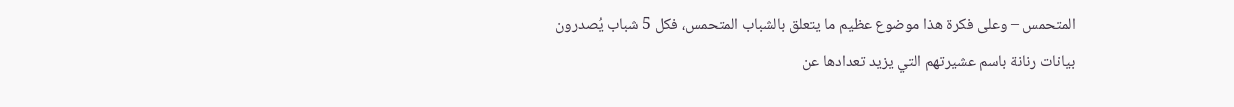المتحمس – وعلى فكرة هذا موضوع عظيم ما يتعلق بالشباب المتحمس، فكل 5 شباب يُصدرون بيانات رنانة باسم عشيرتهم التي يزيد تعدادها عن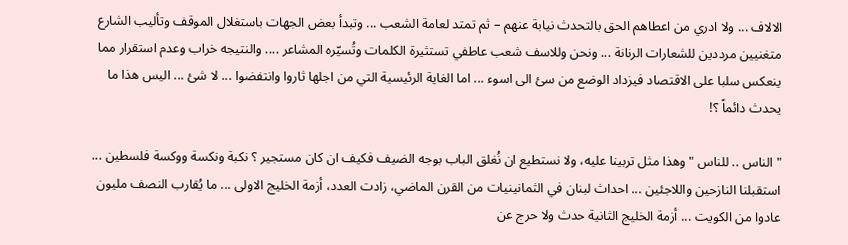الالاف ... ولا ادري من اعطاهم الحق بالتحدث نيابة عنهم – ثم تمتد لعامة الشعب ... وتبدأ بعض الجهات باستغلال الموقف وتأليب الشارع متغنيين مرددين للشعارات الرنانة ... ونحن وللاسف شعب عاطفي تستثيرة الكلمات وتُسيّره المشاعر .... والنتيجه خراب وعدم استقرار مما ينعكس سلبا على الاقتصاد فيزداد الوضع من سئ الى اسوء ... اما الغاية الرئيسية التي من اجلها ثاروا وانتفضوا ... لا شئ ... اليس هذا ما يحدث دائماً ؟!

" الناس .. للناس " وهذا مثل تربينا عليه، ولا نستطيع ان نُغلق الباب بوجه الضيف فكيف ان كان مستجير ؟ نكبة ونكسة ووكسة فلسطين ... استقبلنا النازحين واللاجئين ... احداث لبنان في الثمانينيات من القرن الماضي، زادت العدد، أزمة الخليج الاولى ... ما يُقارب النصف مليون عادوا من الكويت ... أزمة الخليج الثانية حدث ولا حرج عن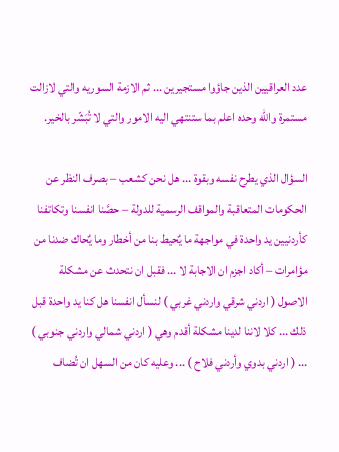عدد العراقيين الذين جاؤوا مستجيرين ... ثم الازمة السوريه والتي لازالت مستمرة والله وحده اعلم بما ستنتهي اليه الامور والتي لا تُبَشّر بالخير.

السؤال الذي يطرح نفسه وبقوة ... هل نحن كشعب – بصرف النظر عن الحكومات المتعاقبة والمواقف الرسمية للدولة – حصَّنا انفسنا وتكاتفنا كأردنيين يد واحدة في مواجهة ما يٌحيط بنا من أخطار وما يٌحاك ضدنا من مؤامرات – أكاد اجزم ان الاجابة لا ... فقبل ان نتحدث عن مشكلة الاصول ( اردني شرقي واردني غربي ) لنسأل انفسنا هل كنا يد واحدة قبل ذلك ... كلا لاننا لدينا مشكلة أقدم وهي ( اردني شمالي واردني جنوبي ) ... ( اردني بدوي وأردني فلاح ) ... وعليه كان من السهل ان تُضاف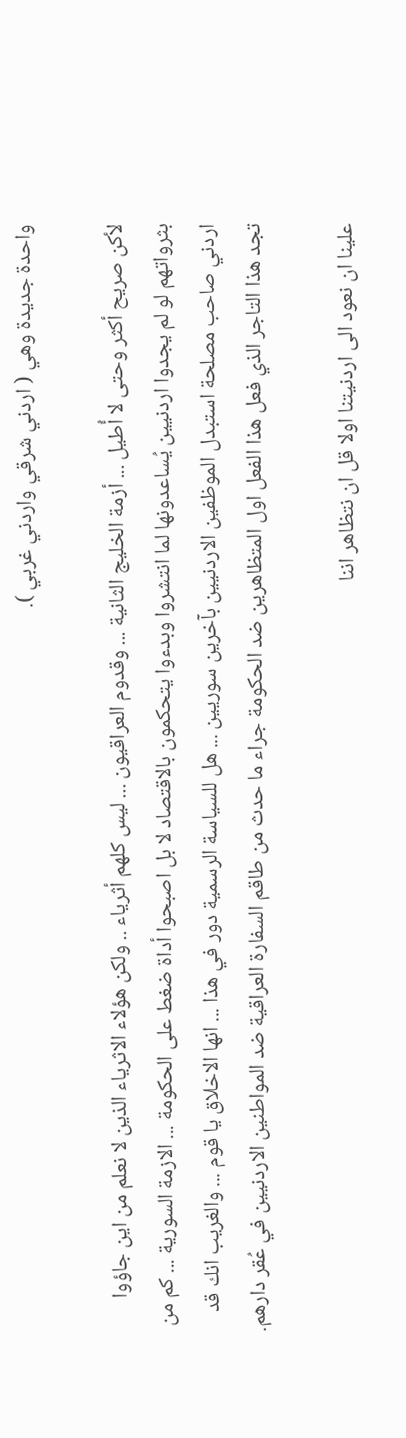واحدة جديدة وهي ( اردني شرقي واردني غربي ).

لأكن صريح أكثر وحتى لا أُطيل ... أزمة الخليج الثانية ... وقدوم العراقيون ... ليس كلهم أثرياء .. ولكن هؤلاء الاثرياء الذين لا نعلم من اين جاؤوا بثرواتهم لو لم يجدوا اردنيين يُساعدونها لما انتشروا وبدءوا يتحكمون بالاقتصاد لا بل اصبحوا أداة ضغط على الحكومة ... الازمة السورية ... كم من اردني صاحب مصلحة استبدل الموظفين الاردنيين بآخرين سوريين ... هل للسياسة الرسمية دور في هذا ... انها الاخلاق يا قوم ... والغريب انك قد تجد هذا التاجر الذي فعل هذا الفعل اول المتظاهرين ضد الحكومة جراء ما حدث من طاقم السفارة العراقية ضد المواطنين الاردنيين في عُقر دارهم.

علينا ان نعود الى اردنيتنا اولا قل ان نتظاهر اننا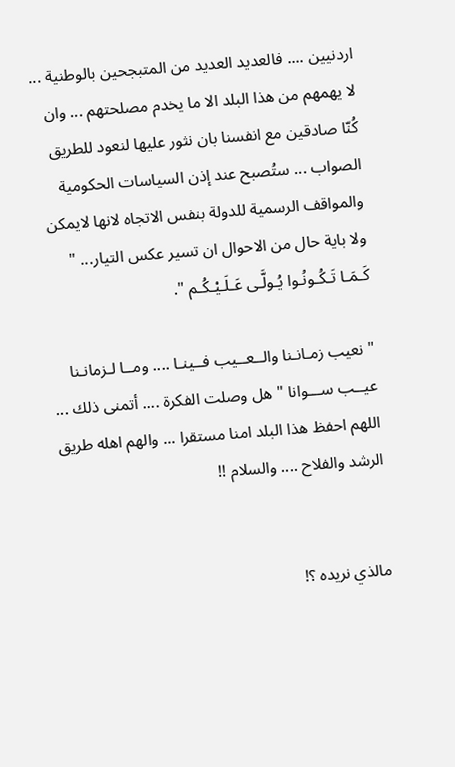اردنيين .... فالعديد العديد من المتبجحين بالوطنية ... لا يهمهم من هذا البلد الا ما يخدم مصلحتهم ... وان كُنّا صادقين مع انفسنا بان نثور عليها لنعود للطريق الصواب ... ستُصبح عند إذن السياسات الحكومية والمواقف الرسمية للدولة بنفس الاتجاه لانها لايمكن ولا باية حال من الاحوال ان تسير عكس التيار... " كَـمَـا تَـكُـونُـوا يُـولَّـى عَـلَـيْـكُـم ".

" نعيب زمـانـنا والــعــيب فــينـا .... ومــا لـزمانـنا عيــب ســـوانا " هل وصلت الفكرة .... أتمنى ذلك ... اللهم احفظ هذا البلد امنا مستقرا ... والهم اهله طريق الرشد والفلاح .... والسلام !!


مالذي نريده ؟!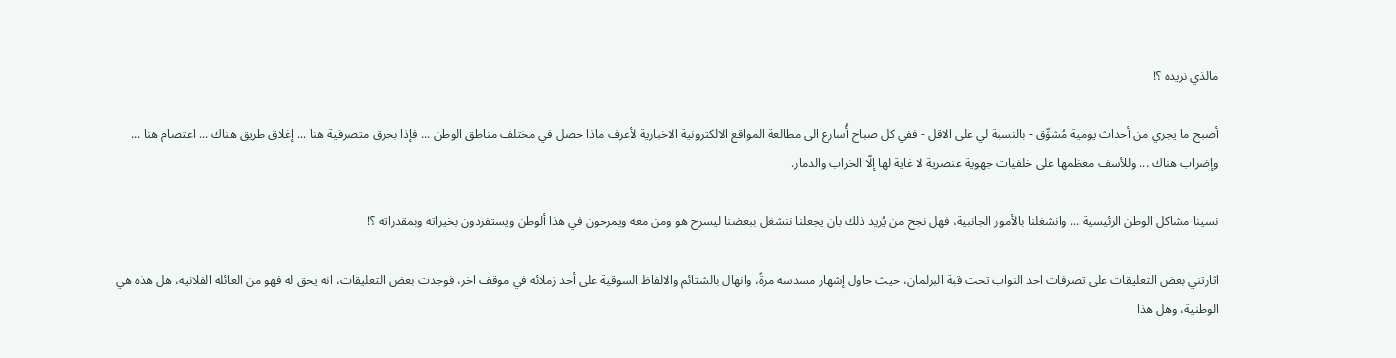مالذي نريده ؟!

أصبح ما يجري من أحداث يومية مُشوِّق - بالنسبة لي على الاقل - ففي كل صباح أُسارع الى مطالعة المواقع الالكترونية الاخبارية لأعرف ماذا حصل في مختلف مناطق الوطن ... فإذا بحرق متصرفية هنا ... إغلاق طريق هناك ... اعتصام هنا ... وإضراب هناك ... وللأسف معظمها على خلفيات جهوية عنصرية لا غاية لها إلّا الخراب والدمار.

نسينا مشاكل الوطن الرئيسية ... وانشغلنا بالأمور الجانبية، فهل نجح من يُريد ذلك بان يجعلنا ننشغل ببعضنا ليسرح هو ومن معه ويمرحون في هذا ألوطن ويستفردون بخيراته وبمقدراته ؟!

اثارتني بعض التعليقات على تصرفات احد النواب تحت قبة البرلمان، حيث حاول إشهار مسدسه مرةً، وانهال بالشتائم والالفاظ السوقية على أحد زملائه في موقف اخر، فوجدت بعض التعليقات، انه يحق له فهو من العائله الفلانيه، هل هذه هي الوطنية، وهل هذا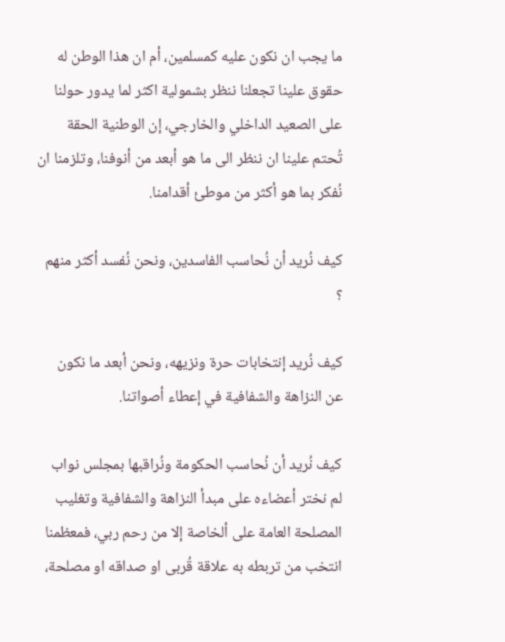ما يجب ان نكون عليه كمسلمين، أم ان هذا الوطن له حقوق علينا تجعلنا ننظر بشمولية اكثر لما يدور حولنا على الصعيد الداخلي والخارجي، إن الوطنية الحقة تُحتم علينا ان ننظر الى ما هو أبعد من أنوفنا، وتلزمنا ان نُفكر بما هو أكثر من موطئ أقدامنا.

كيف نُريد أن نُحاسب الفاسدين، ونحن نُفسد أكثر منهم ؟

كيف نُريد إنتخابات حرة ونزيهه، ونحن أبعد ما نكون عن النزاهة والشفافية في إعطاء أصواتنا.

كيف نُريد أن نُحاسب الحكومة ونُراقبها بمجلس نواب لم نختر أعضاءه على مبدأ النزاهة والشفافية وتغليب المصلحة العامة على ألخاصة إلا من رحم ربي، فمعظمنا انتخب من تربطه به علاقة قُربى او صداقه او مصلحة،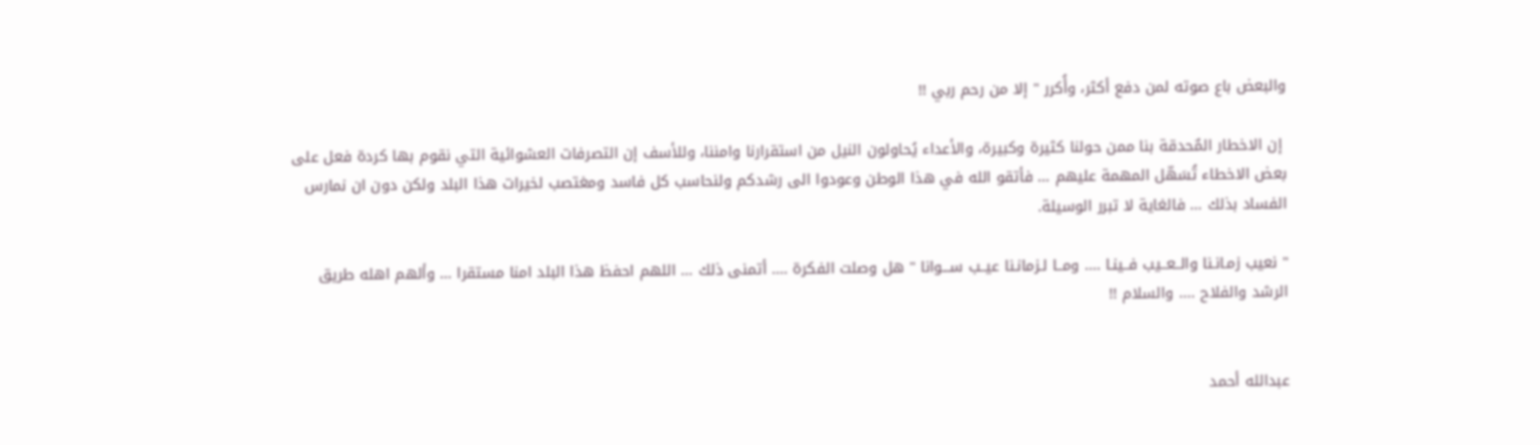والبعض باع صوته لمن دفع أكثر، وأُكرر " إلا من رحم ربي !!

 إن الاخطار المٌحدقة بنا ممن حولنا كثيرة وكبيرة، والأعداء يُحاولون النيل من استقرارنا وامننا، وللأسف إن التصرفات العشوائية التي نقوم بها كردة فعل على بعض الاخطاء تُسَهّل المهمة عليهم ... فأتقو الله في هذا الوطن وعودوا الى رشدكم ولنحاسب كل فاسد ومغتصب لخيرات هذا البلد ولكن دون ان نمارس الفساد بذلك ... فالغاية لا تبرر الوسيلة.

" نعيب زمـانـنا والــعــيب فــينـا .... ومــا لـزمانـنا عيــب ســـوانا " هل وصلت الفكرة .... أتمنى ذلك ... اللهم احفظ هذا البلد امنا مستقرا ... وألهم اهله طريق الرشد والفلاح .... والسلام !!


عبدالله أحمد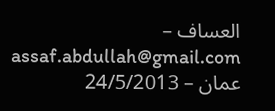العساف – assaf.abdullah@gmail.com
عمان – 24/5/2013